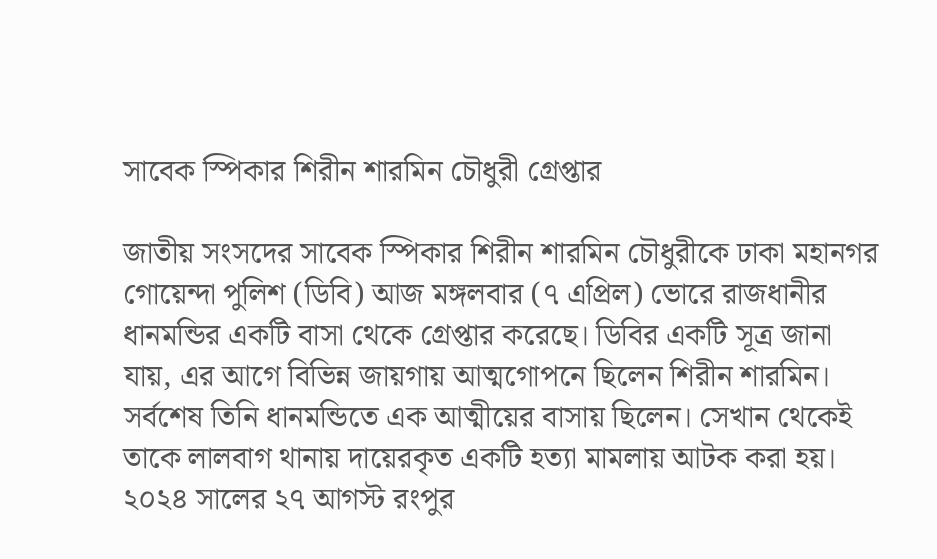সাবেক স্পিকার শিরীন শারমিন চৌধুরী গ্রেপ্তার

জাতীয় সংসদের সাবেক স্পিকার শিরীন শারমিন চৌধুরীকে ঢাকা মহানগর গোয়েন্দা পুলিশ (ডিবি) আজ মঙ্গলবার (৭ এপ্রিল) ভোরে রাজধানীর ধানমন্ডির একটি বাসা থেকে গ্রেপ্তার করেছে। ডিবির একটি সূত্র জানা যায়, এর আগে বিভিন্ন জায়গায় আত্মগোপনে ছিলেন শিরীন শারমিন। সর্বশেষ তিনি ধানমন্ডিতে এক আত্মীয়ের বাসায় ছিলেন। সেখান থেকেই তাকে লালবাগ থানায় দায়েরকৃত একটি হত্যা মামলায় আটক করা হয়।
২০২৪ সালের ২৭ আগস্ট রংপুর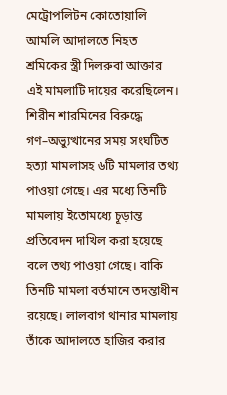মেট্রোপলিটন কোতোয়ালি আমলি আদালতে নিহত শ্রমিকের স্ত্রী দিলরুবা আক্তার এই মামলাটি দায়ের করেছিলেন। শিরীন শারমিনের বিরুদ্ধে গণ–অভ্যুত্থানের সময় সংঘটিত হত্যা মামলাসহ ৬টি মামলার তথ্য পাওয়া গেছে। এর মধ্যে তিনটি মামলায় ইতোমধ্যে চূড়ান্ত প্রতিবেদন দাখিল করা হয়েছে বলে তথ্য পাওয়া গেছে। বাকি তিনটি মামলা বর্তমানে তদন্তাধীন রয়েছে। লালবাগ থানার মামলায় তাঁকে আদালতে হাজির করার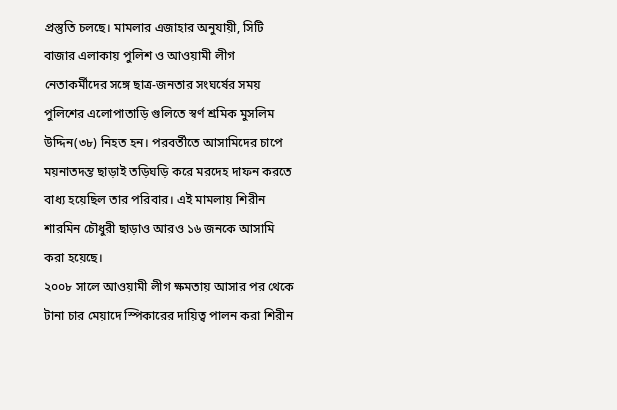প্রস্তুতি চলছে। মামলার এজাহার অনুযায়ী, সিটি বাজার এলাকায় পুলিশ ও আওয়ামী লীগ নেতাকর্মীদের সঙ্গে ছাত্র-জনতার সংঘর্ষের সময় পুলিশের এলোপাতাড়ি গুলিতে স্বর্ণ শ্রমিক মুসলিম উদ্দিন(৩৮) নিহত হন। পরবর্তীতে আসামিদের চাপে ময়নাতদন্ত ছাড়াই তড়িঘড়ি করে মরদেহ দাফন করতে বাধ্য হয়েছিল তার পরিবার। এই মামলায় শিরীন শারমিন চৌধুরী ছাড়াও আরও ১৬ জনকে আসামি করা হয়েছে।
২০০৮ সালে আওয়ামী লীগ ক্ষমতায় আসার পর থেকে টানা চার মেয়াদে স্পিকারের দায়িত্ব পালন করা শিরীন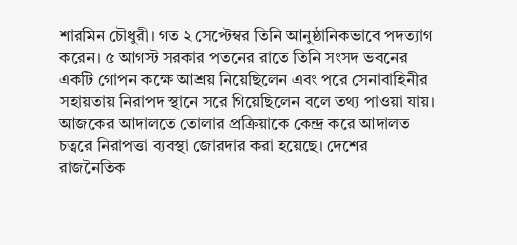শারমিন চৌধুরী। গত ২ সেপ্টেম্বর তিনি আনুষ্ঠানিকভাবে পদত্যাগ করেন। ৫ আগস্ট সরকার পতনের রাতে তিনি সংসদ ভবনের একটি গোপন কক্ষে আশ্রয় নিয়েছিলেন এবং পরে সেনাবাহিনীর সহায়তায় নিরাপদ স্থানে সরে গিয়েছিলেন বলে তথ্য পাওয়া যায়। আজকের আদালতে তোলার প্রক্রিয়াকে কেন্দ্র করে আদালত চত্বরে নিরাপত্তা ব্যবস্থা জোরদার করা হয়েছে। দেশের রাজনৈতিক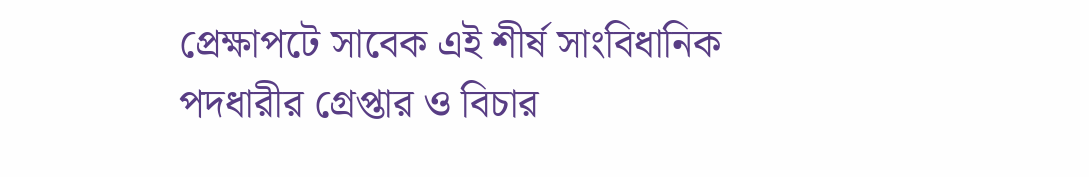প্রেক্ষাপটে সাবেক এই শীর্ষ সাংবিধানিক পদধারীর গ্রেপ্তার ও বিচার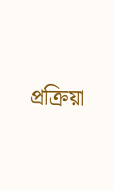প্রক্রিয়া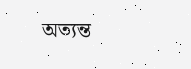অত্যন্ত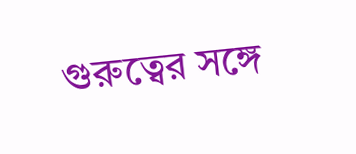গুরুত্বের সঙ্গে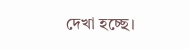দেখা হচ্ছে।